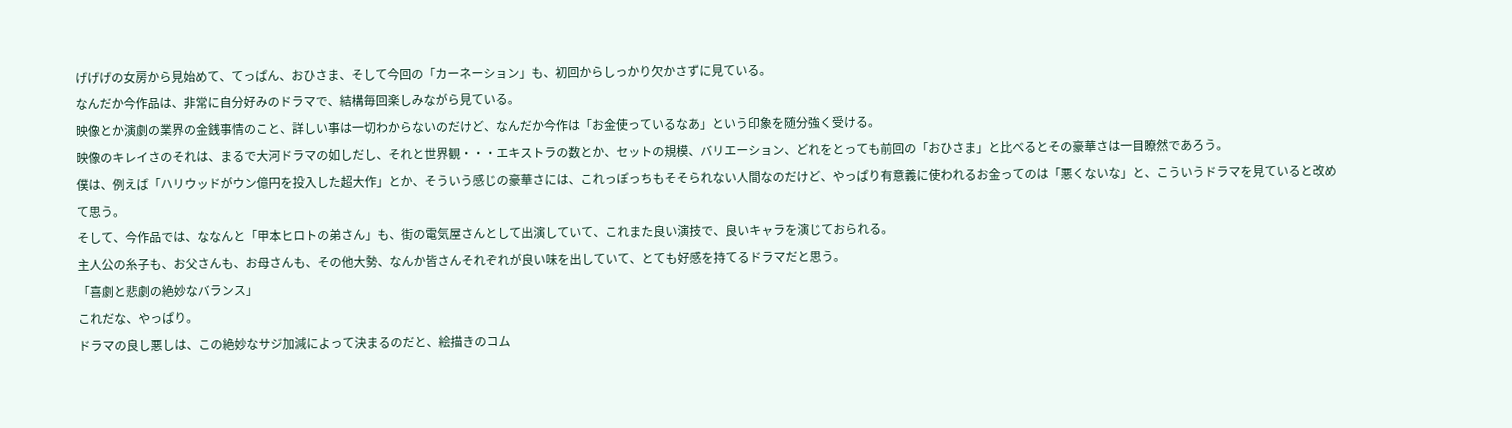げげげの女房から見始めて、てっぱん、おひさま、そして今回の「カーネーション」も、初回からしっかり欠かさずに見ている。
なんだか今作品は、非常に自分好みのドラマで、結構毎回楽しみながら見ている。
映像とか演劇の業界の金銭事情のこと、詳しい事は一切わからないのだけど、なんだか今作は「お金使っているなあ」という印象を随分強く受ける。
映像のキレイさのそれは、まるで大河ドラマの如しだし、それと世界観・・・エキストラの数とか、セットの規模、バリエーション、どれをとっても前回の「おひさま」と比べるとその豪華さは一目瞭然であろう。
僕は、例えば「ハリウッドがウン億円を投入した超大作」とか、そういう感じの豪華さには、これっぽっちもそそられない人間なのだけど、やっぱり有意義に使われるお金ってのは「悪くないな」と、こういうドラマを見ていると改めて思う。
そして、今作品では、ななんと「甲本ヒロトの弟さん」も、街の電気屋さんとして出演していて、これまた良い演技で、良いキャラを演じておられる。
主人公の糸子も、お父さんも、お母さんも、その他大勢、なんか皆さんそれぞれが良い味を出していて、とても好感を持てるドラマだと思う。
「喜劇と悲劇の絶妙なバランス」
これだな、やっぱり。
ドラマの良し悪しは、この絶妙なサジ加減によって決まるのだと、絵描きのコム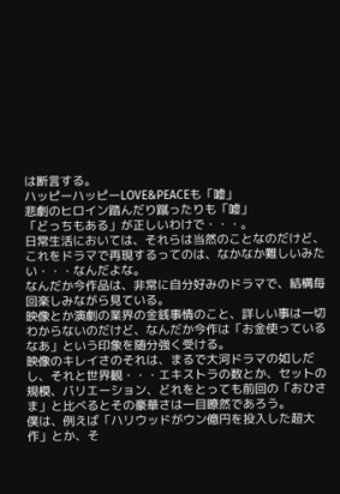は断言する。
ハッピーハッピーLOVE&PEACEも「嘘」
悲劇のヒロイン踏んだり蹴ったりも「嘘」
「どっちもある」が正しいわけで・・・。
日常生活においては、それらは当然のことなのだけど、これをドラマで再現するってのは、なかなか難しいみたい・・・なんだよな。
なんだか今作品は、非常に自分好みのドラマで、結構毎回楽しみながら見ている。
映像とか演劇の業界の金銭事情のこと、詳しい事は一切わからないのだけど、なんだか今作は「お金使っているなあ」という印象を随分強く受ける。
映像のキレイさのそれは、まるで大河ドラマの如しだし、それと世界観・・・エキストラの数とか、セットの規模、バリエーション、どれをとっても前回の「おひさま」と比べるとその豪華さは一目瞭然であろう。
僕は、例えば「ハリウッドがウン億円を投入した超大作」とか、そ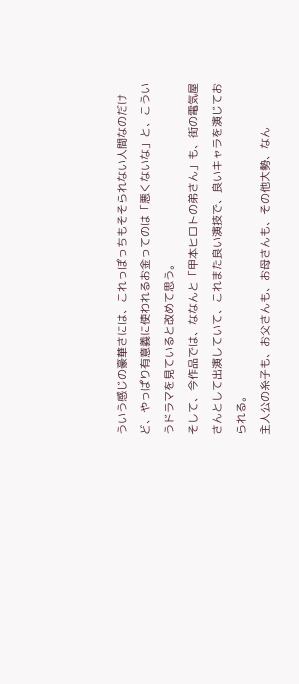ういう感じの豪華さには、これっぽっちもそそられない人間なのだけど、やっぱり有意義に使われるお金ってのは「悪くないな」と、こういうドラマを見ていると改めて思う。
そして、今作品では、ななんと「甲本ヒロトの弟さん」も、街の電気屋さんとして出演していて、これまた良い演技で、良いキャラを演じておられる。
主人公の糸子も、お父さんも、お母さんも、その他大勢、なん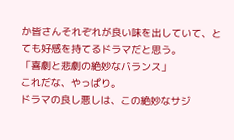か皆さんそれぞれが良い味を出していて、とても好感を持てるドラマだと思う。
「喜劇と悲劇の絶妙なバランス」
これだな、やっぱり。
ドラマの良し悪しは、この絶妙なサジ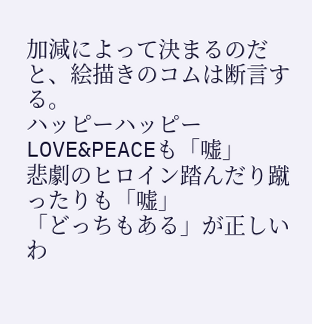加減によって決まるのだと、絵描きのコムは断言する。
ハッピーハッピーLOVE&PEACEも「嘘」
悲劇のヒロイン踏んだり蹴ったりも「嘘」
「どっちもある」が正しいわ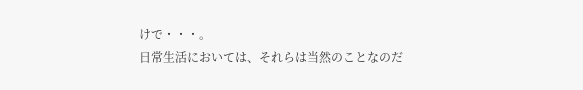けで・・・。
日常生活においては、それらは当然のことなのだ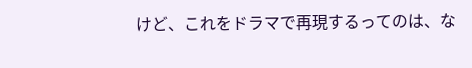けど、これをドラマで再現するってのは、な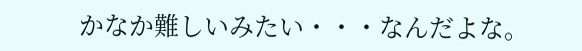かなか難しいみたい・・・なんだよな。